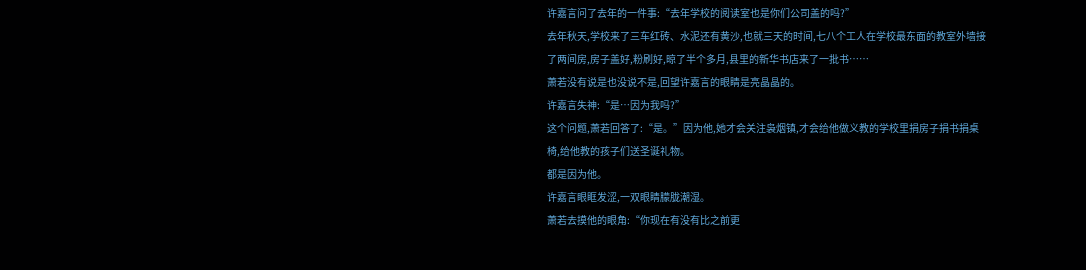许嘉言问了去年的一件事:“去年学校的阅读室也是你们公司盖的吗?”
去年秋天,学校来了三车红砖、水泥还有黄沙,也就三天的时间,七八个工人在学校最东面的教室外墙接了两间房,房子盖好,粉刷好,晾了半个多月,县里的新华书店来了一批书……
萧若没有说是也没说不是,回望许嘉言的眼睛是亮晶晶的。
许嘉言失神:“是…因为我吗?”
这个问题,萧若回答了:“是。”因为他,她才会关注袅烟镇,才会给他做义教的学校里捐房子捐书捐桌椅,给他教的孩子们送圣诞礼物。
都是因为他。
许嘉言眼眶发涩,一双眼睛朦胧潮湿。
萧若去摸他的眼角:“你现在有没有比之前更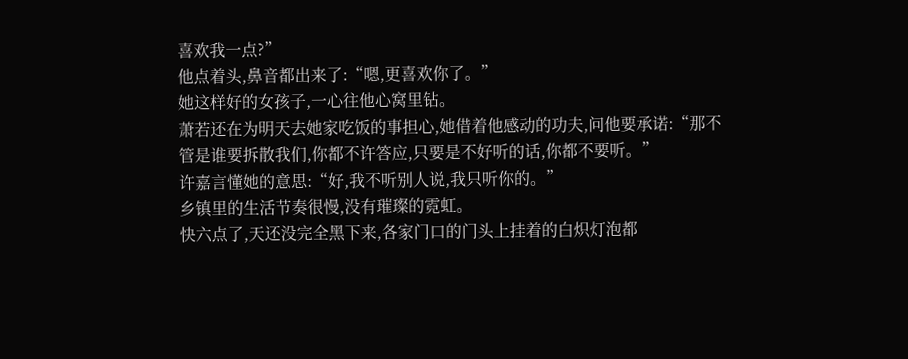喜欢我一点?”
他点着头,鼻音都出来了:“嗯,更喜欢你了。”
她这样好的女孩子,一心往他心窝里钻。
萧若还在为明天去她家吃饭的事担心,她借着他感动的功夫,问他要承诺:“那不管是谁要拆散我们,你都不许答应,只要是不好听的话,你都不要听。”
许嘉言懂她的意思:“好,我不听别人说,我只听你的。”
乡镇里的生活节奏很慢,没有璀璨的霓虹。
快六点了,天还没完全黑下来,各家门口的门头上挂着的白炽灯泡都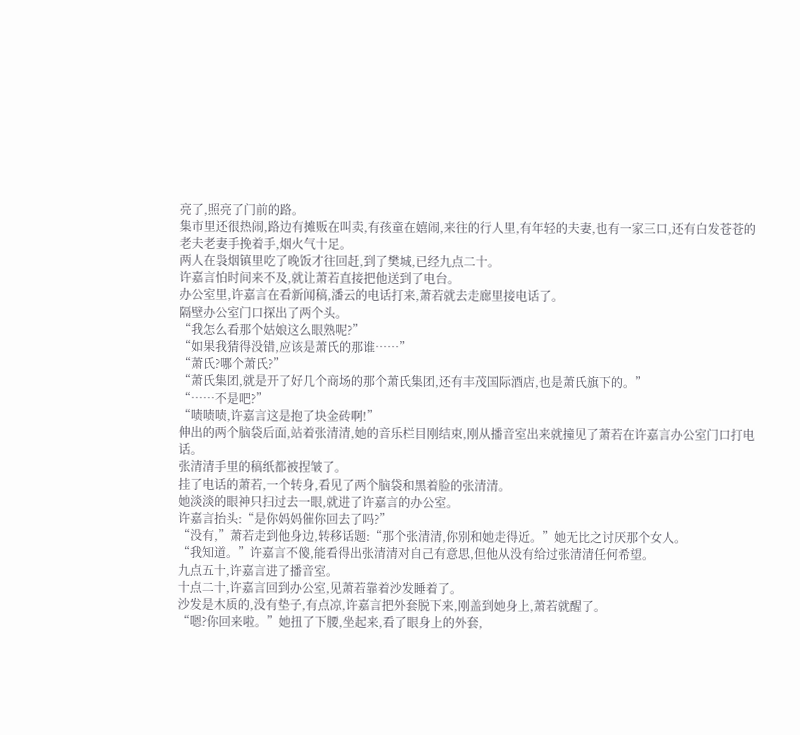亮了,照亮了门前的路。
集市里还很热闹,路边有摊贩在叫卖,有孩童在嬉闹,来往的行人里,有年轻的夫妻,也有一家三口,还有白发苍苍的老夫老妻手挽着手,烟火气十足。
两人在袅烟镇里吃了晚饭才往回赶,到了樊城,已经九点二十。
许嘉言怕时间来不及,就让萧若直接把他送到了电台。
办公室里,许嘉言在看新闻稿,潘云的电话打来,萧若就去走廊里接电话了。
隔壁办公室门口探出了两个头。
“我怎么看那个姑娘这么眼熟呢?”
“如果我猜得没错,应该是萧氏的那谁……”
“萧氏?哪个萧氏?”
“萧氏集团,就是开了好几个商场的那个萧氏集团,还有丰茂国际酒店,也是萧氏旗下的。”
“……不是吧?”
“啧啧啧,许嘉言这是抱了块金砖啊!”
伸出的两个脑袋后面,站着张清清,她的音乐栏目刚结束,刚从播音室出来就撞见了萧若在许嘉言办公室门口打电话。
张清清手里的稿纸都被捏皱了。
挂了电话的萧若,一个转身,看见了两个脑袋和黑着脸的张清清。
她淡淡的眼神只扫过去一眼,就进了许嘉言的办公室。
许嘉言抬头:“是你妈妈催你回去了吗?”
“没有,”萧若走到他身边,转移话题:“那个张清清,你别和她走得近。”她无比之讨厌那个女人。
“我知道。”许嘉言不傻,能看得出张清清对自己有意思,但他从没有给过张清清任何希望。
九点五十,许嘉言进了播音室。
十点二十,许嘉言回到办公室,见萧若靠着沙发睡着了。
沙发是木质的,没有垫子,有点凉,许嘉言把外套脱下来,刚盖到她身上,萧若就醒了。
“嗯?你回来啦。”她扭了下腰,坐起来,看了眼身上的外套,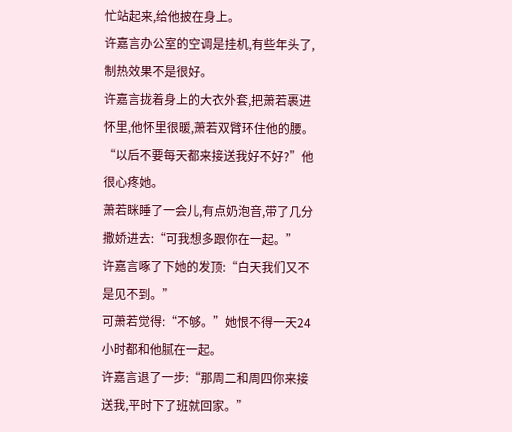忙站起来,给他披在身上。
许嘉言办公室的空调是挂机,有些年头了,制热效果不是很好。
许嘉言拢着身上的大衣外套,把萧若裹进怀里,他怀里很暖,萧若双臂环住他的腰。
“以后不要每天都来接送我好不好?”他很心疼她。
萧若眯睡了一会儿,有点奶泡音,带了几分撒娇进去:“可我想多跟你在一起。”
许嘉言啄了下她的发顶:“白天我们又不是见不到。”
可萧若觉得:“不够。”她恨不得一天24小时都和他腻在一起。
许嘉言退了一步:“那周二和周四你来接送我,平时下了班就回家。”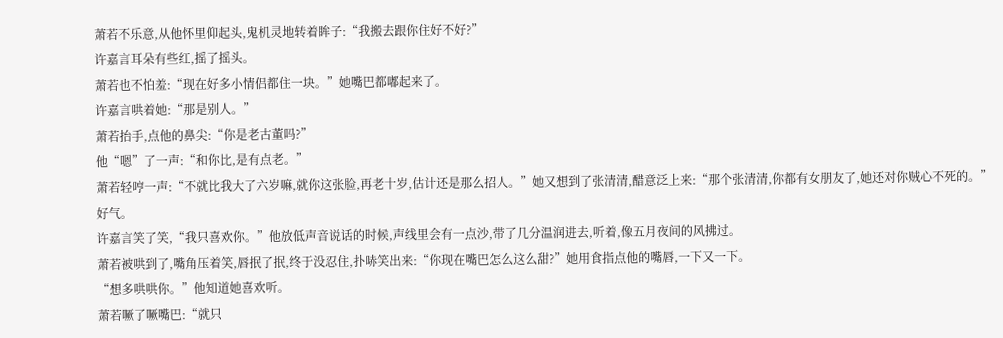萧若不乐意,从他怀里仰起头,鬼机灵地转着眸子:“我搬去跟你住好不好?”
许嘉言耳朵有些红,摇了摇头。
萧若也不怕羞:“现在好多小情侣都住一块。”她嘴巴都嘟起来了。
许嘉言哄着她:“那是别人。”
萧若抬手,点他的鼻尖:“你是老古董吗?”
他“嗯”了一声:“和你比,是有点老。”
萧若轻哼一声:“不就比我大了六岁嘛,就你这张脸,再老十岁,估计还是那么招人。”她又想到了张清清,醋意泛上来:“那个张清清,你都有女朋友了,她还对你贼心不死的。”
好气。
许嘉言笑了笑,“我只喜欢你。”他放低声音说话的时候,声线里会有一点沙,带了几分温润进去,听着,像五月夜间的风拂过。
萧若被哄到了,嘴角压着笑,唇抿了抿,终于没忍住,扑哧笑出来:“你现在嘴巴怎么这么甜?”她用食指点他的嘴唇,一下又一下。
“想多哄哄你。”他知道她喜欢听。
萧若噘了噘嘴巴:“就只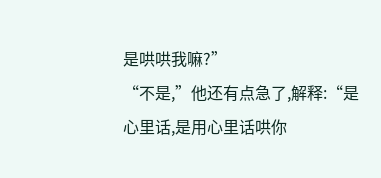是哄哄我嘛?”
“不是,”他还有点急了,解释:“是心里话,是用心里话哄你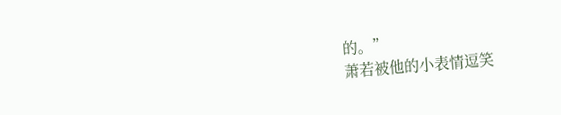的。”
萧若被他的小表情逗笑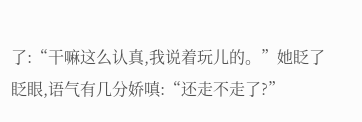了:“干嘛这么认真,我说着玩儿的。”她眨了眨眼,语气有几分娇嗔:“还走不走了?”